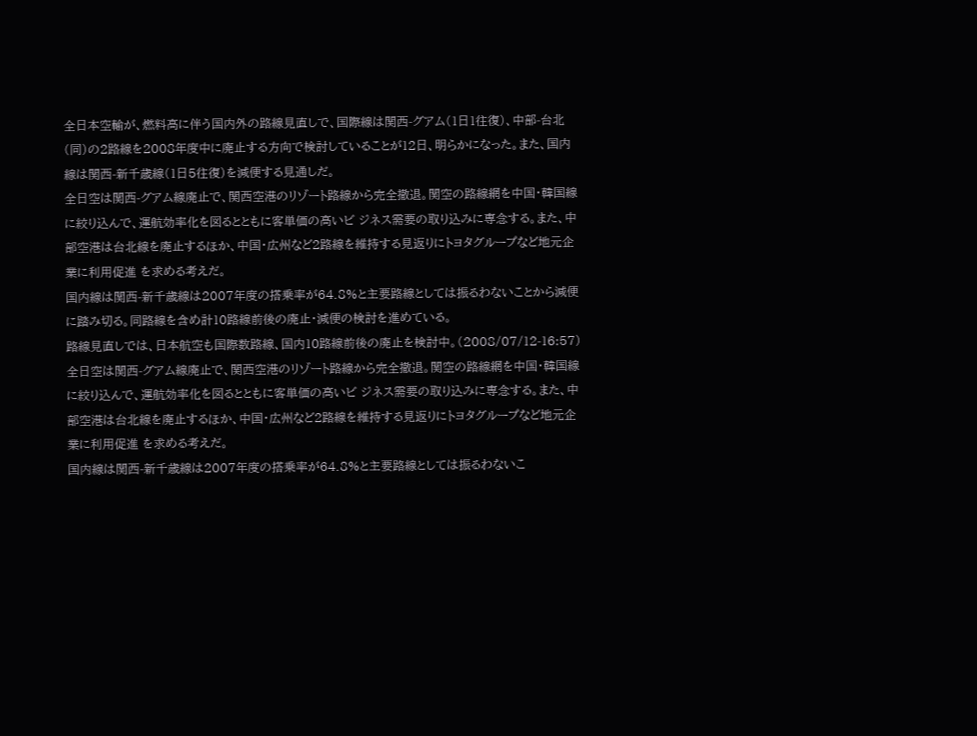全日本空輸が、燃料高に伴う国内外の路線見直しで、国際線は関西-グアム(1日1往復)、中部-台北(同)の2路線を2008年度中に廃止する方向で検討していることが12日、明らかになった。また、国内線は関西-新千歳線(1日5往復)を減便する見通しだ。
全日空は関西-グアム線廃止で、関西空港のリゾート路線から完全撤退。関空の路線網を中国・韓国線に絞り込んで、運航効率化を図るとともに客単価の高いビ ジネス需要の取り込みに専念する。また、中部空港は台北線を廃止するほか、中国・広州など2路線を維持する見返りにトヨタグループなど地元企業に利用促進 を求める考えだ。
国内線は関西-新千歳線は2007年度の搭乗率が64.8%と主要路線としては振るわないことから減便に踏み切る。同路線を含め計10路線前後の廃止・減便の検討を進めている。
路線見直しでは、日本航空も国際数路線、国内10路線前後の廃止を検討中。(2008/07/12-16:57)
全日空は関西-グアム線廃止で、関西空港のリゾート路線から完全撤退。関空の路線網を中国・韓国線に絞り込んで、運航効率化を図るとともに客単価の高いビ ジネス需要の取り込みに専念する。また、中部空港は台北線を廃止するほか、中国・広州など2路線を維持する見返りにトヨタグループなど地元企業に利用促進 を求める考えだ。
国内線は関西-新千歳線は2007年度の搭乗率が64.8%と主要路線としては振るわないこ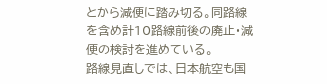とから減便に踏み切る。同路線を含め計10路線前後の廃止・減便の検討を進めている。
路線見直しでは、日本航空も国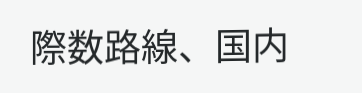際数路線、国内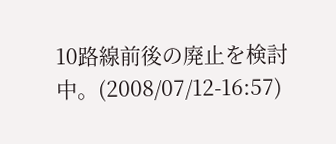10路線前後の廃止を検討中。(2008/07/12-16:57)